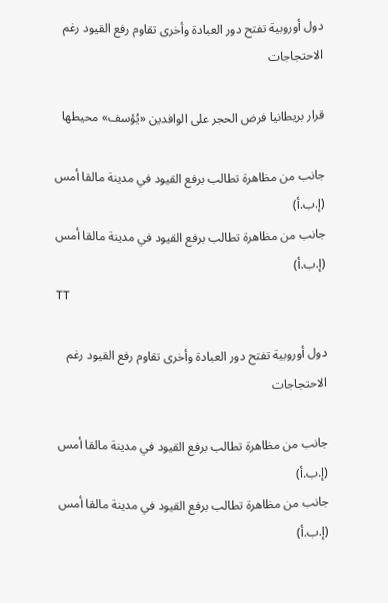دول أوروبية تفتح دور العبادة وأخرى تقاوم رفع القيود رغم الاحتجاجات

قرار بريطانيا فرض الحجر على الوافدين «يُؤسف» محيطها

جانب من مظاهرة تطالب برفع القيود في مدينة مالقا أمس (إ.ب.أ)
جانب من مظاهرة تطالب برفع القيود في مدينة مالقا أمس (إ.ب.أ)
TT

دول أوروبية تفتح دور العبادة وأخرى تقاوم رفع القيود رغم الاحتجاجات

جانب من مظاهرة تطالب برفع القيود في مدينة مالقا أمس (إ.ب.أ)
جانب من مظاهرة تطالب برفع القيود في مدينة مالقا أمس (إ.ب.أ)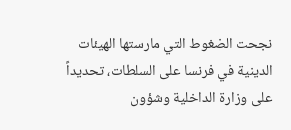نجحت الضغوط التي مارستها الهيئات الدينية في فرنسا على السلطات، تحديداً على وزارة الداخلية وشؤون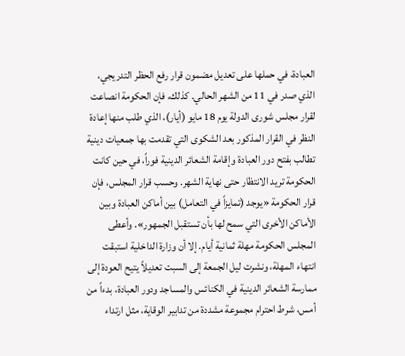العبادة، في حملها على تعديل مضمون قرار رفع الحظر التدريجي، الذي صدر في 11 من الشهر الحالي. كذلك، فإن الحكومة انصاعت لقرار مجلس شورى الدولة يوم 18 مايو (أيار)، الذي طلب منها إعادة النظر في القرار المذكور بعد الشكوى التي تقدمت بها جمعيات دينية تطالب بفتح دور العبادة وإقامة الشعائر الدينية فوراً، في حين كانت الحكومة تريد الانتظار حتى نهاية الشهر. وحسب قرار المجلس، فإن قرار الحكومة «يوجد (تمايزاً في التعامل) بين أماكن العبادة وبين الأماكن الأخرى التي سمح لها بأن تستقبل الجمهور». وأعطى المجلس الحكومة مهلة ثمانية أيام. إلا أن وزارة الداخلية استبقت انتهاء المهلة، ونشرت ليل الجمعة إلى السبت تعديلاً يتيح العودة إلى ممارسة الشعائر الدينية في الكنائس والمساجد ودور العبادة، بدءاً من أمس، شرط احترام مجموعة مشددة من تدابير الوقاية، مثل ارتداء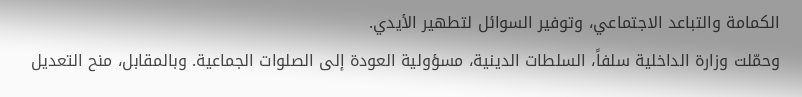الكمامة والتباعد الاجتماعي، وتوفير السوائل لتطهير الأيدي.
وحمّلت وزارة الداخلية سلفاً، السلطات الدينية، مسؤولية العودة إلى الصلوات الجماعية. وبالمقابل، منح التعديل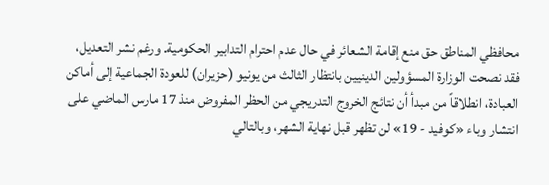محافظي المناطق حق منع إقامة الشعائر في حال عدم احترام التدابير الحكومية. ورغم نشر التعديل، فقد نصحت الوزارة المسؤولين الدينيين بانتظار الثالث من يونيو (حزيران) للعودة الجماعية إلى أماكن العبادة، انطلاقاً من مبدأ أن نتائج الخروج التدريجي من الحظر المفروض منذ 17 مارس الماضي على انتشار وباء «كوفيد - 19» لن تظهر قبل نهاية الشهر، وبالتالي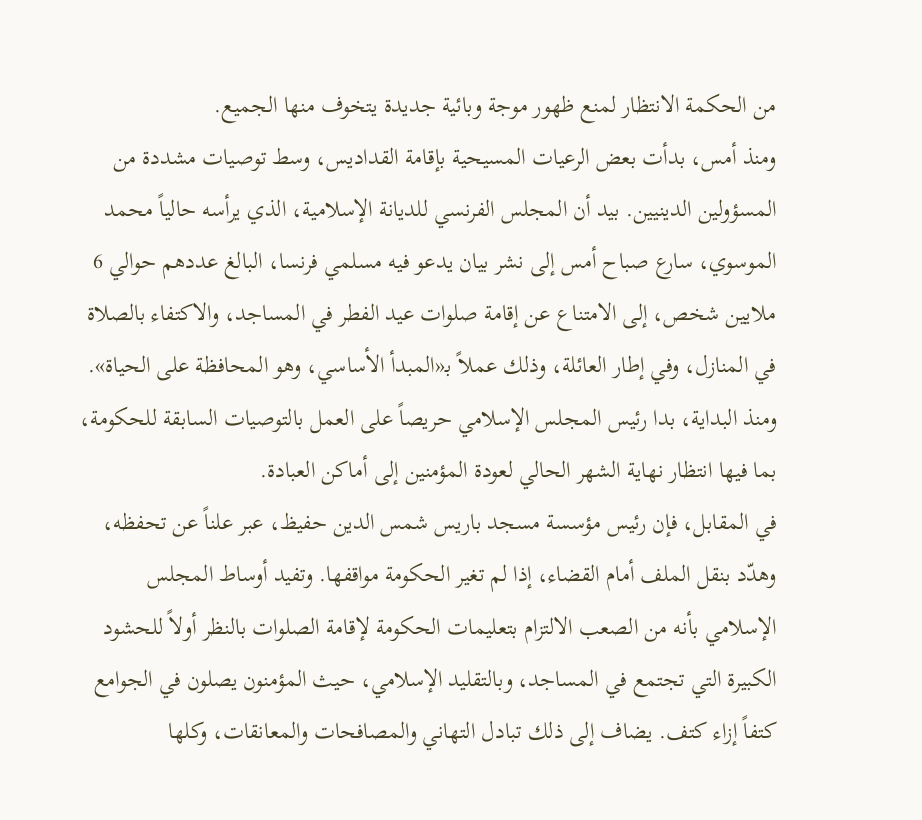من الحكمة الانتظار لمنع ظهور موجة وبائية جديدة يتخوف منها الجميع.
ومنذ أمس، بدأت بعض الرعيات المسيحية بإقامة القداديس، وسط توصيات مشددة من المسؤولين الدينيين. بيد أن المجلس الفرنسي للديانة الإسلامية، الذي يرأسه حالياً محمد الموسوي، سارع صباح أمس إلى نشر بيان يدعو فيه مسلمي فرنسا، البالغ عددهم حوالي 6 ملايين شخص، إلى الامتناع عن إقامة صلوات عيد الفطر في المساجد، والاكتفاء بالصلاة في المنازل، وفي إطار العائلة، وذلك عملاً بـ«المبدأ الأساسي، وهو المحافظة على الحياة». ومنذ البداية، بدا رئيس المجلس الإسلامي حريصاً على العمل بالتوصيات السابقة للحكومة، بما فيها انتظار نهاية الشهر الحالي لعودة المؤمنين إلى أماكن العبادة.
في المقابل، فإن رئيس مؤسسة مسجد باريس شمس الدين حفيظ، عبر علناً عن تحفظه، وهدّد بنقل الملف أمام القضاء، إذا لم تغير الحكومة مواقفها. وتفيد أوساط المجلس الإسلامي بأنه من الصعب الالتزام بتعليمات الحكومة لإقامة الصلوات بالنظر أولاً للحشود الكبيرة التي تجتمع في المساجد، وبالتقليد الإسلامي، حيث المؤمنون يصلون في الجوامع كتفاً إزاء كتف. يضاف إلى ذلك تبادل التهاني والمصافحات والمعانقات، وكلها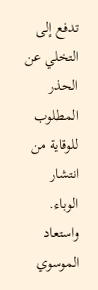تدفع إلى التخلي عن الحذر المطلوب للوقاية من انتشار الوباء. واستعاد الموسوي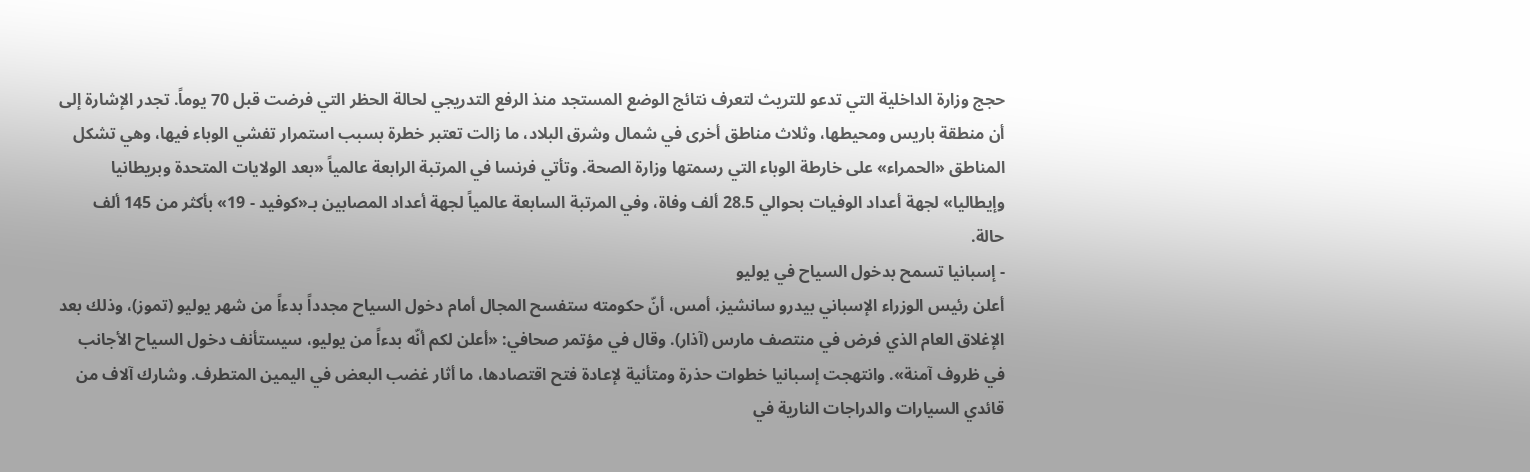حجج وزارة الداخلية التي تدعو للتريث لتعرف نتائج الوضع المستجد منذ الرفع التدريجي لحالة الحظر التي فرضت قبل 70 يوماً. تجدر الإشارة إلى أن منطقة باريس ومحيطها، وثلاث مناطق أخرى في شمال وشرق البلاد، ما زالت تعتبر خطرة بسبب استمرار تفشي الوباء فيها، وهي تشكل المناطق «الحمراء» على خارطة الوباء التي رسمتها وزارة الصحة. وتأتي فرنسا في المرتبة الرابعة عالمياً «بعد الولايات المتحدة وبريطانيا وإيطاليا» لجهة أعداد الوفيات بحوالي 28.5 ألف وفاة، وفي المرتبة السابعة عالمياً لجهة أعداد المصابين بـ«كوفيد - 19» بأكثر من 145 ألف حالة.
- إسبانيا تسمح بدخول السياح في يوليو
أعلن رئيس الوزراء الإسباني بيدرو سانشيز، أمس، أنّ حكومته ستفسح المجال أمام دخول السياح مجدداً بدءاً من شهر يوليو (تموز)، وذلك بعد الإغلاق العام الذي فرض في منتصف مارس (آذار). وقال في مؤتمر صحافي: «أعلن لكم أنّه بدءاً من يوليو، سيستأنف دخول السياح الأجانب في ظروف آمنة». وانتهجت إسبانيا خطوات حذرة ومتأنية لإعادة فتح اقتصادها، ما أثار غضب البعض في اليمين المتطرف. وشارك آلاف من قائدي السيارات والدراجات النارية في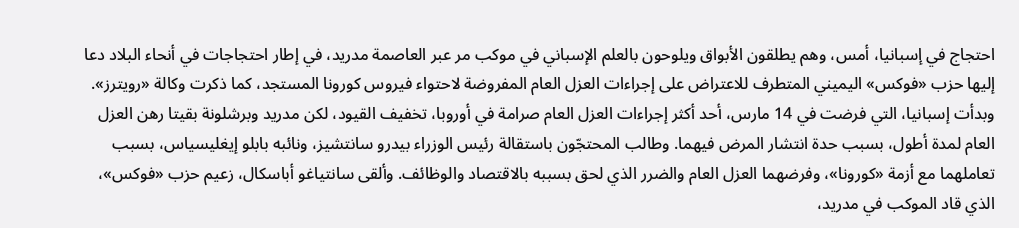احتجاج في إسبانيا، أمس، وهم يطلقون الأبواق ويلوحون بالعلم الإسباني في موكب مر عبر العاصمة مدريد، في إطار احتجاجات في أنحاء البلاد دعا إليها حزب «فوكس» اليميني المتطرف للاعتراض على إجراءات العزل العام المفروضة لاحتواء فيروس كورونا المستجد، كما ذكرت وكالة «رويترز».
وبدأت إسبانيا، التي فرضت في 14 مارس، أحد أكثر إجراءات العزل العام صرامة في أوروبا، تخفيف القيود، لكن مدريد وبرشلونة بقيتا رهن العزل العام لمدة أطول، بسبب حدة انتشار المرض فيهما. وطالب المحتجّون باستقالة رئيس الوزراء بيدرو سانتشيز، ونائبه بابلو إيغليسياس، بسبب تعاملهما مع أزمة «كورونا»، وفرضهما العزل العام والضرر الذي لحق بسببه بالاقتصاد والوظائف. وألقى سانتياغو أباسكال، زعيم حزب «فوكس»، الذي قاد الموكب في مدريد،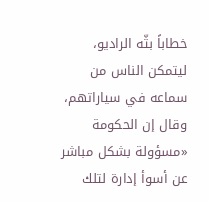خطاباً بثّه الراديو، ليتمكن الناس من سماعه في سياراتهم، وقال إن الحكومة «مسؤولة بشكل مباشر عن أسوأ إدارة لتلك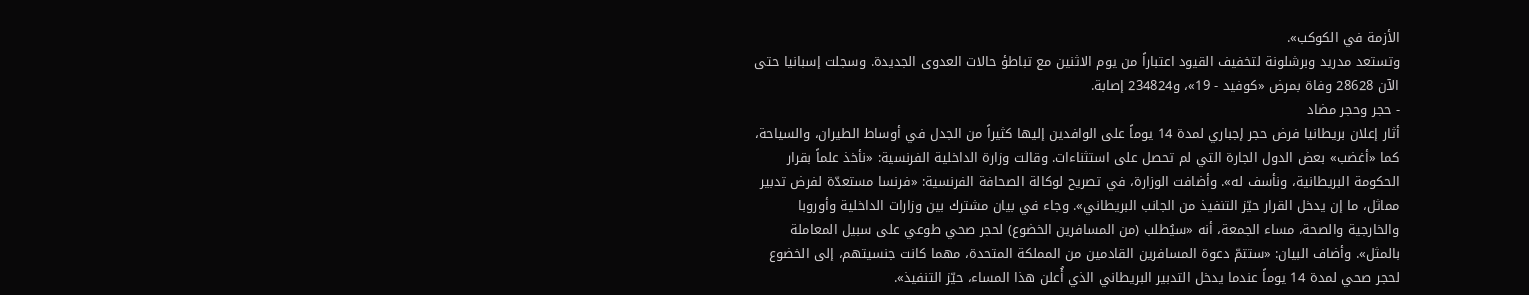الأزمة في الكوكب».
وتستعد مدريد وبرشلونة لتخفيف القيود اعتباراً من يوم الاثنين مع تباطؤ حالات العدوى الجديدة. وسجلت إسبانيا حتى الآن 28628 وفاة بمرض «كوفيد - 19»، و234824 إصابة.
- حجر وحجر مضاد
أثار إعلان بريطانيا فرض حجر إجباري لمدة 14 يوماً على الوافدين إليها كثيراً من الجدل في أوساط الطيران، والسياحة، كما «أغضب» بعض الدول الجارة التي لم تحصل على استثناءات. وقالت وزارة الداخلية الفرنسية: «نأخذ علماً بقرار الحكومة البريطانية، ونأسف له». وأضافت الوزارة، في تصريح لوكالة الصحافة الفرنسية: «فرنسا مستعدّة لفرض تدبير مماثل، ما إن يدخل القرار حيّز التنفيذ من الجانب البريطاني». وجاء في بيان مشترك بين وزارات الداخلية وأوروبا والخارجية والصحة، مساء الجمعة، أنه «سيُطلب (من المسافرين الخضوع) لحجر صحي طوعي على سبيل المعاملة بالمثل». وأضاف البيان: «ستتمّ دعوة المسافرين القادمين من المملكة المتحدة، مهما كانت جنسيتهم، إلى الخضوع لحجر صحي لمدة 14 يوماً عندما يدخل التدبير البريطاني الذي أُعلن هذا المساء، حيّز التنفيذ».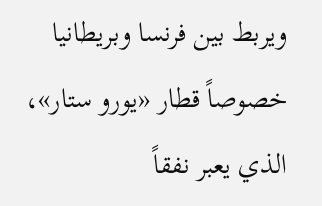ويربط بين فرنسا وبريطانيا خصوصاً قطار «يورو ستار»، الذي يعبر نفقاً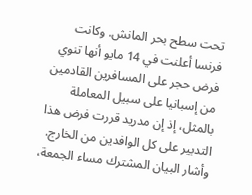تحت سطح بحر المانش. وكانت فرنسا أعلنت في 14 مايو أنها تنوي فرض حجر على المسافرين القادمين من إسبانيا على سبيل المعاملة بالمثل، إذ إن مدريد قررت فرض هذا التدبير على كل الوافدين من الخارج. وأشار البيان المشترك مساء الجمعة،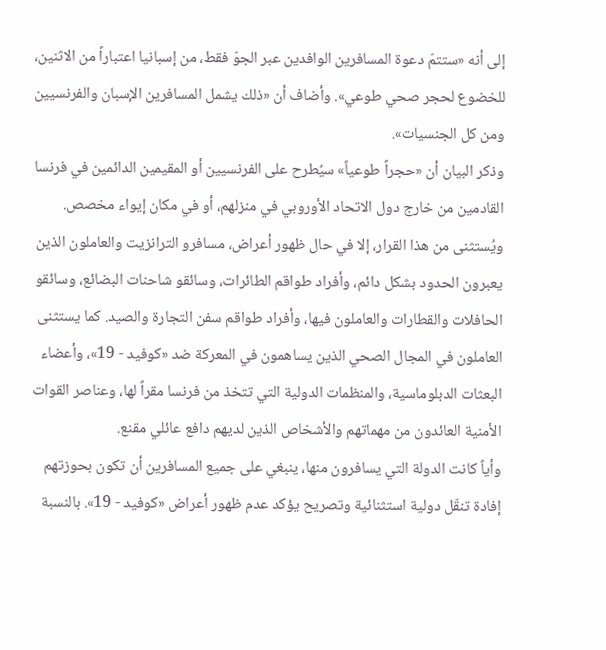إلى أنه «ستتمّ دعوة المسافرين الوافدين عبر الجوّ فقط، من إسبانيا اعتباراً من الاثنين، للخضوع لحجر صحي طوعي». وأضاف أن «ذلك يشمل المسافرين الإسبان والفرنسيين ومن كل الجنسيات».
وذكر البيان أن «حجراً طوعياً» سيُطرح على الفرنسيين أو المقيمين الدائمين في فرنسا القادمين من خارج دول الاتحاد الأوروبي في منزلهم، أو في مكان إيواء مخصص. ويُستثنى من هذا القرار، إلا في حال ظهور أعراض، مسافرو الترانزيت والعاملون الذين يعبرون الحدود بشكل دائم، وأفراد طواقم الطائرات، وسائقو شاحنات البضائع، وسائقو الحافلات والقطارات والعاملون فيها، وأفراد طواقم سفن التجارة والصيد. كما يستثنى العاملون في المجال الصحي الذين يساهمون في المعركة ضد «كوفيد - 19»، وأعضاء البعثات الدبلوماسية، والمنظمات الدولية التي تتخذ من فرنسا مقراً لها، وعناصر القوات الأمنية العائدون من مهماتهم والأشخاص الذين لديهم دافع عائلي مقنع.
وأياً كانت الدولة التي يسافرون منها، ينبغي على جميع المسافرين أن تكون بحوزتهم إفادة تنقّل دولية استثنائية وتصريح يؤكد عدم ظهور أعراض «كوفيد - 19». بالنسبة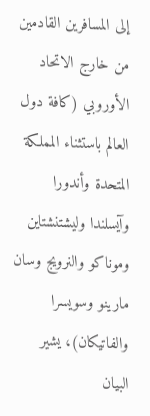إلى المسافرين القادمين من خارج الاتحاد الأوروبي (كافة دول العالم باستثناء المملكة المتحدة وأندورا وآيسلندا وليشتنشتاين وموناكو والنرويج وسان مارينو وسويسرا والفاتيكان)، يشير البيان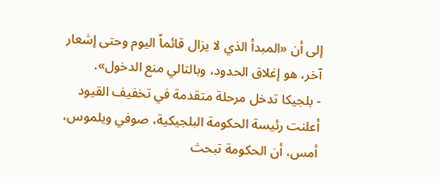إلى أن «المبدأ الذي لا يزال قائماً اليوم وحتى إشعار آخر، هو إغلاق الحدود، وبالتالي منع الدخول».
- بلجيكا تدخل مرحلة متقدمة في تخفيف القيود
أعلنت رئيسة الحكومة البلجيكية، صوفي ويلموس، أمس، أن الحكومة تبحث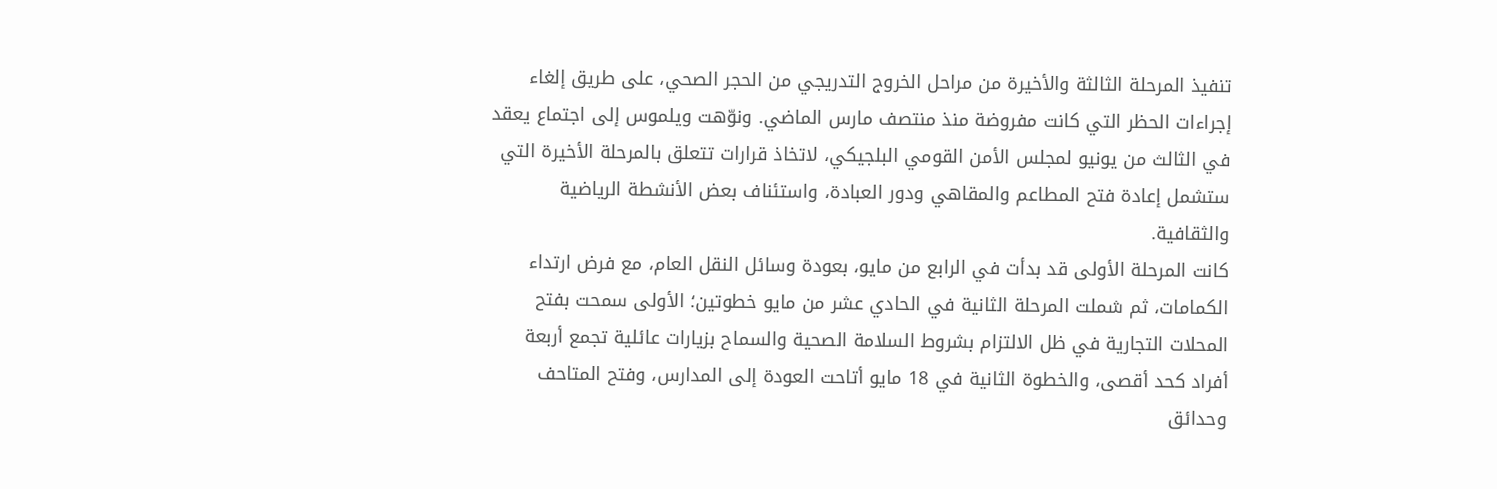تنفيذ المرحلة الثالثة والأخيرة من مراحل الخروج التدريجي من الحجر الصحي، على طريق إلغاء إجراءات الحظر التي كانت مفروضة منذ منتصف مارس الماضي. ونوّهت ويلموس إلى اجتماع يعقد في الثالث من يونيو لمجلس الأمن القومي البلجيكي، لاتخاذ قرارات تتعلق بالمرحلة الأخيرة التي ستشمل إعادة فتح المطاعم والمقاهي ودور العبادة، واستئناف بعض الأنشطة الرياضية والثقافية.
كانت المرحلة الأولى قد بدأت في الرابع من مايو، بعودة وسائل النقل العام، مع فرض ارتداء الكمامات، ثم شملت المرحلة الثانية في الحادي عشر من مايو خطوتين؛ الأولى سمحت بفتح المحلات التجارية في ظل الالتزام بشروط السلامة الصحية والسماح بزيارات عائلية تجمع أربعة أفراد كحد أقصى، والخطوة الثانية في 18 مايو أتاحت العودة إلى المدارس، وفتح المتاحف وحدائق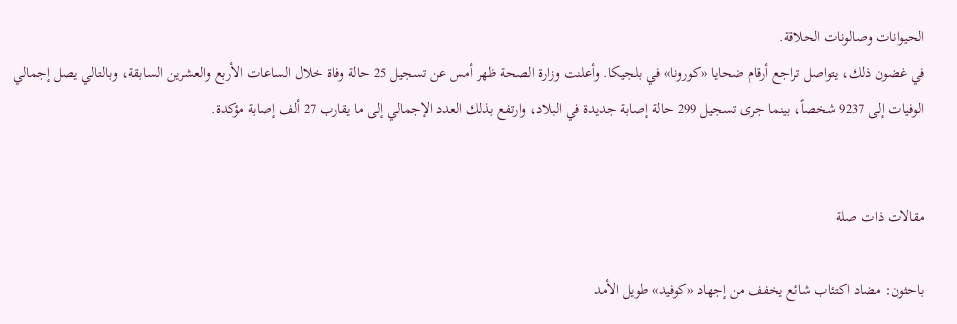الحيوانات وصالونات الحلاقة.
في غضون ذلك، يتواصل تراجع أرقام ضحايا «كورونا» في بلجيكا. وأعلنت وزارة الصحة ظهر أمس عن تسجيل 25 حالة وفاة خلال الساعات الأربع والعشرين السابقة، وبالتالي يصل إجمالي الوفيات إلى 9237 شخصاً، بينما جرى تسجيل 299 حالة إصابة جديدة في البلاد، وارتفع بذلك العدد الإجمالي إلى ما يقارب 27 ألف إصابة مؤكدة.


مقالات ذات صلة

باحثون: مضاد اكتئاب شائع يخفف من إجهاد «كوفيد» طويل الأمد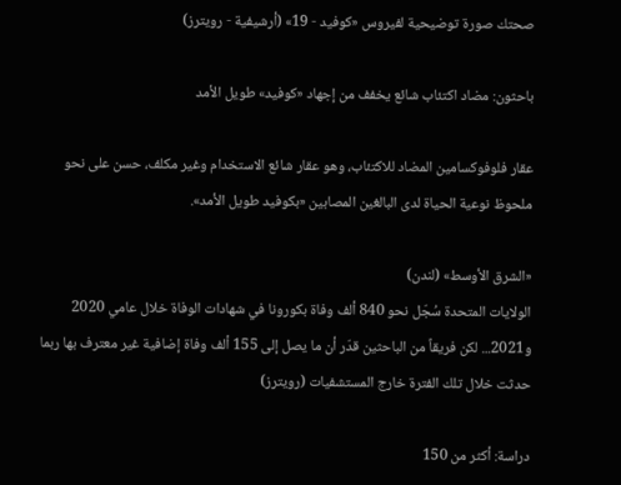صحتك صورة توضيحية لفيروس «كوفيد - 19» (أرشيفية - رويترز)

باحثون: مضاد اكتئاب شائع يخفف من إجهاد «كوفيد» طويل الأمد

عقار فلوفوكسامين المضاد للاكتئاب، وهو عقار شائع الاستخدام وغير مكلف، حسن على نحو ملحوظ نوعية الحياة لدى البالغين المصابين «بكوفيد طويل الأمد».

«الشرق الأوسط» (لندن)
الولايات المتحدة سُجّل نحو 840 ألف وفاة بكورونا في شهادات الوفاة خلال عامي 2020 و2021... لكن فريقاً من الباحثين قدّر أن ما يصل إلى 155 ألف وفاة إضافية غير معترف بها ربما حدثت خلال تلك الفترة خارج المستشفيات (رويترز)

دراسة: أكثر من 150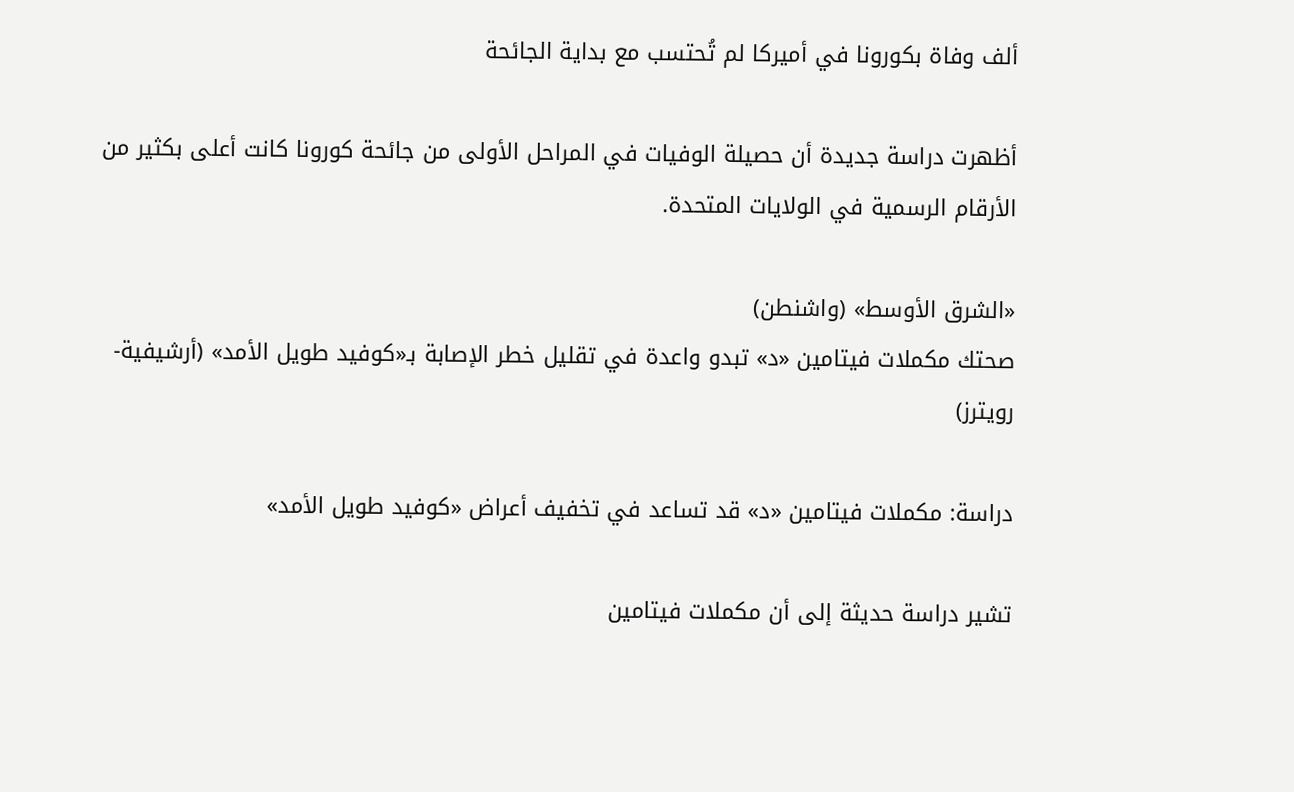ألف وفاة بكورونا في أميركا لم تُحتسب مع بداية الجائحة

أظهرت دراسة جديدة أن حصيلة الوفيات في المراحل الأولى من جائحة كورونا كانت أعلى بكثير من الأرقام الرسمية في الولايات المتحدة.

«الشرق الأوسط» (واشنطن)
صحتك مكملات فيتامين «د» تبدو واعدة في تقليل خطر الإصابة بـ«كوفيد طويل الأمد» (أرشيفية- رويترز)

دراسة: مكملات فيتامين «د» قد تساعد في تخفيف أعراض «كوفيد طويل الأمد»

تشير دراسة حديثة إلى أن مكملات فيتامين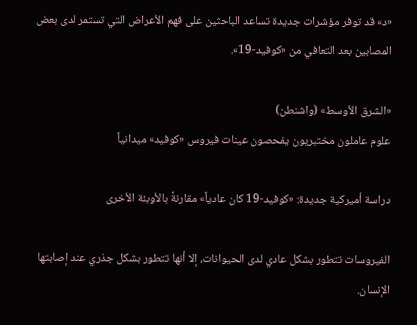«د» قد توفر مؤشرات جديدة تساعد الباحثين على فهم الأعراض التي تستمر لدى بعض المصابين بعد التعافي من «كوفيد-19».

«الشرق الأوسط» (واشنطن)
علوم عاملون مختبريون يفحصون عينات فيروس «كوفيد» ميدانياً

دراسة أميركية جديدة: «كوفيد-19 كان عادياً» مقارنةً بالأوبئة الأخرى

الفيروسات تتطور بشكل عادي لدى الحيوانات، إلا أنها تتطور بشكل جذري عند إصابتها الإنسان.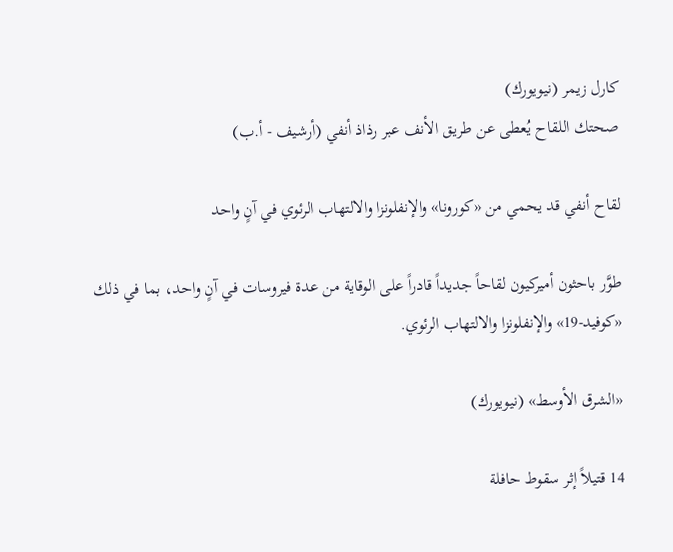كارل زيمر (نيويورك)
صحتك اللقاح يُعطى عن طريق الأنف عبر رذاذ أنفي (أرشيف - أ.ب)

لقاح أنفي قد يحمي من «كورونا» والإنفلونزا والالتهاب الرئوي في آنٍ واحد

طوَّر باحثون أميركيون لقاحاً جديداً قادراً على الوقاية من عدة فيروسات في آنٍ واحد، بما في ذلك «كوفيد-19» والإنفلونزا والالتهاب الرئوي.

«الشرق الأوسط» (نيويورك)

14 قتيلاً إثر سقوط حافلة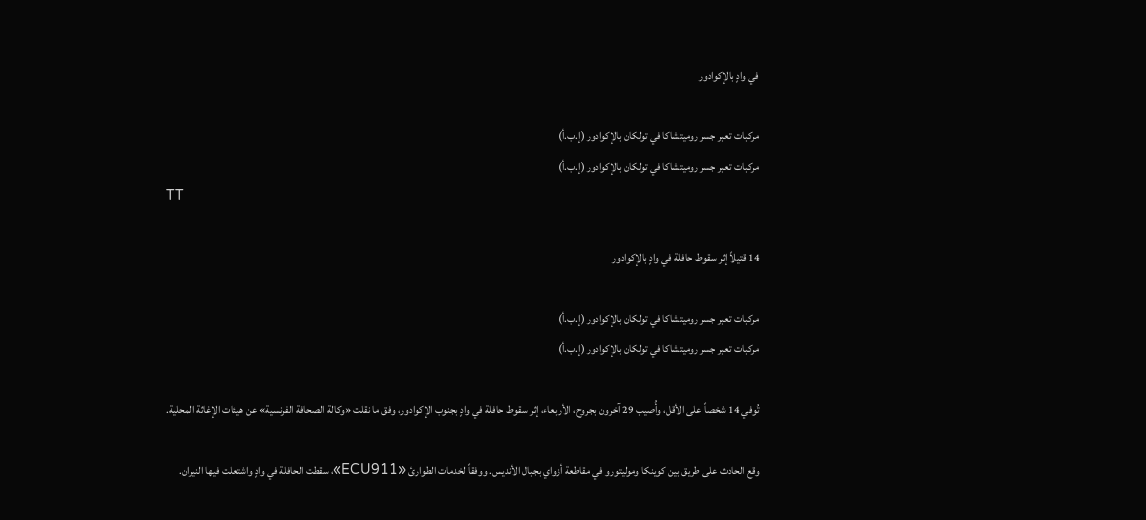في وادٍ بالإكوادور

مركبات تعبر جسر روميتشاكا في تولكان بالإكوادور (إ.ب.أ)
مركبات تعبر جسر روميتشاكا في تولكان بالإكوادور (إ.ب.أ)
TT

14 قتيلاً إثر سقوط حافلة في وادٍ بالإكوادور

مركبات تعبر جسر روميتشاكا في تولكان بالإكوادور (إ.ب.أ)
مركبات تعبر جسر روميتشاكا في تولكان بالإكوادور (إ.ب.أ)

تُوفي 14 شخصاً على الأقل، وأُصيب 29 آخرون بجروح، الأربعاء، إثر سقوط حافلة في وادٍ بجنوب الإكوادور، وفق ما نقلت «وكالة الصحافة الفرنسية» عن هيئات الإغاثة المحلية.

وقع الحادث على طريق بين كوينكا وموليتورو في مقاطعة أزواي بجبال الأنديس. ووفقاً لخدمات الطوارئ «ECU911»، سقطت الحافلة في وادٍ واشتعلت فيها النيران.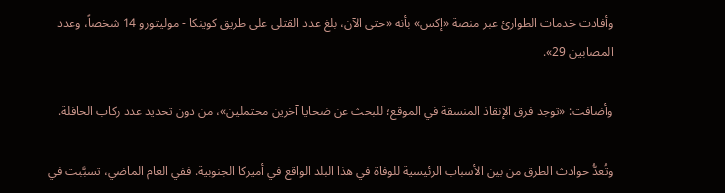وأفادت خدمات الطوارئ عبر منصة «إكس» بأنه «حتى الآن، بلغ عدد القتلى على طريق كوينكا - موليتورو 14 شخصاً، وعدد المصابين 29».

وأضافت: «توجد فرق الإنقاذ المنسقة في الموقع؛ للبحث عن ضحايا آخرين محتملين»، من دون تحديد عدد ركاب الحافلة.

وتُعدُّ حوادث الطرق من بين الأسباب الرئيسية للوفاة في هذا البلد الواقع في أميركا الجنوبية. ففي العام الماضي، تسبَّبت في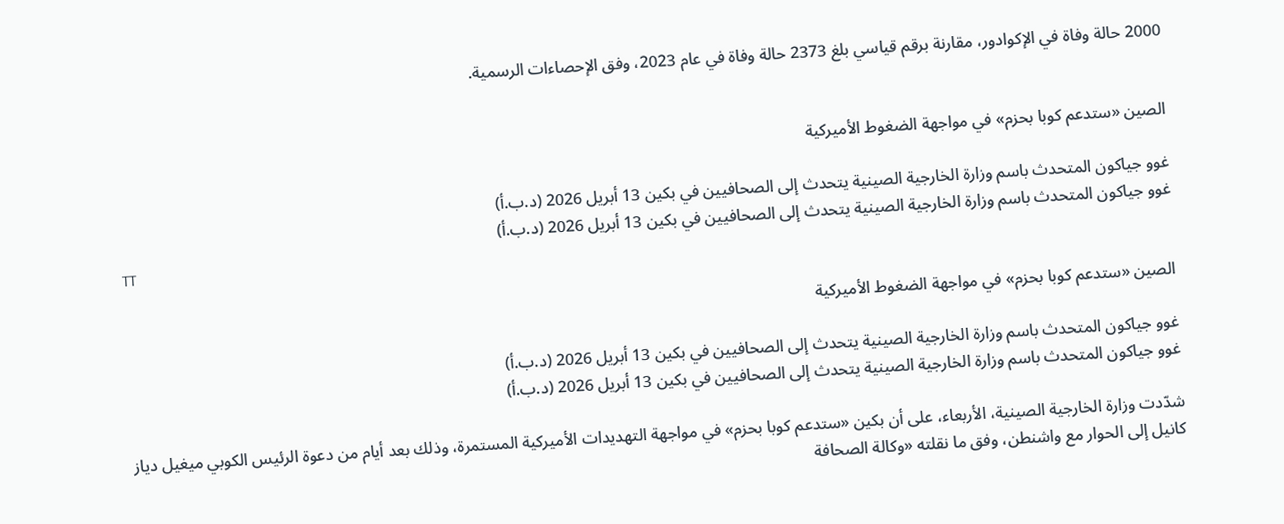2000 حالة وفاة في الإكوادور، مقارنة برقم قياسي بلغ 2373 حالة وفاة في عام 2023، وفق الإحصاءات الرسمية.


الصين «ستدعم كوبا بحزم» في مواجهة الضغوط الأميركية

غوو جياكون المتحدث باسم وزارة الخارجية الصينية يتحدث إلى الصحافيين في بكين 13 أبريل 2026 (د.ب.أ)
غوو جياكون المتحدث باسم وزارة الخارجية الصينية يتحدث إلى الصحافيين في بكين 13 أبريل 2026 (د.ب.أ)
TT

الصين «ستدعم كوبا بحزم» في مواجهة الضغوط الأميركية

غوو جياكون المتحدث باسم وزارة الخارجية الصينية يتحدث إلى الصحافيين في بكين 13 أبريل 2026 (د.ب.أ)
غوو جياكون المتحدث باسم وزارة الخارجية الصينية يتحدث إلى الصحافيين في بكين 13 أبريل 2026 (د.ب.أ)

شدّدت وزارة الخارجية الصينية، الأربعاء، على أن بكين «ستدعم كوبا بحزم» في مواجهة التهديدات الأميركية المستمرة، وذلك بعد أيام من دعوة الرئيس الكوبي ميغيل دياز كانيل إلى الحوار مع واشنطن، وفق ما نقلته «وكالة الصحافة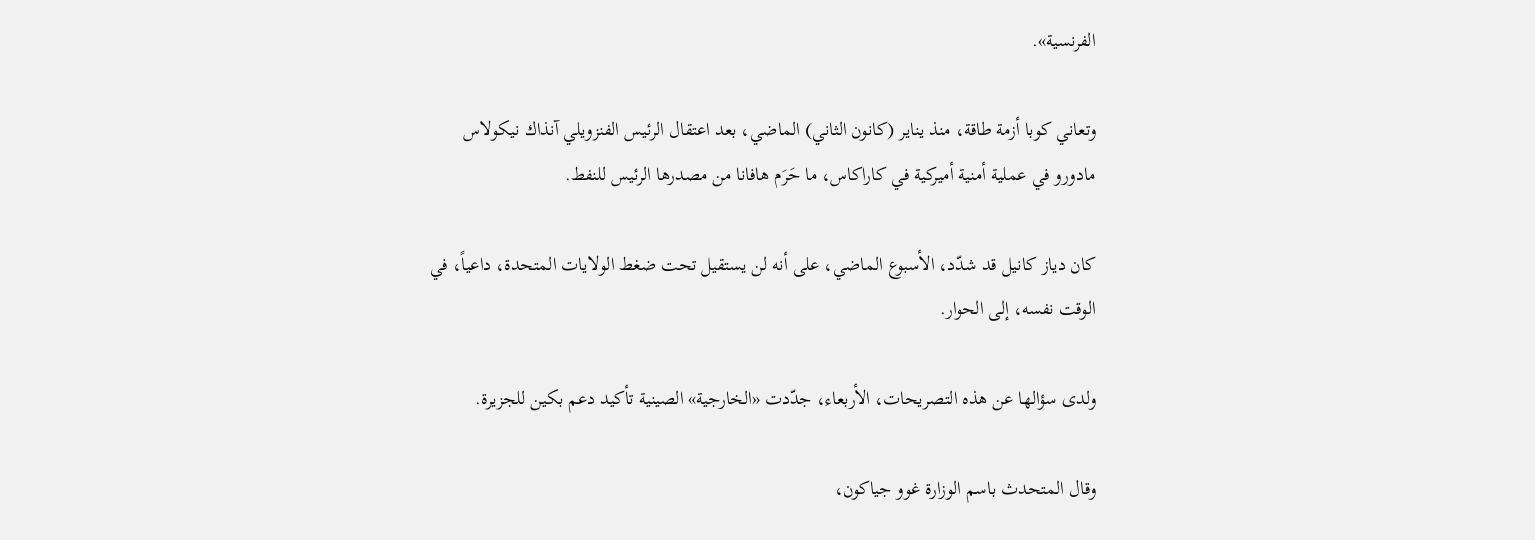الفرنسية».

وتعاني كوبا أزمة طاقة، منذ يناير (كانون الثاني) الماضي، بعد اعتقال الرئيس الفنزويلي آنذاك نيكولاس مادورو في عملية أمنية أميركية في كاراكاس، ما حَرَم هافانا من مصدرها الرئيس للنفط.

كان دياز كانيل قد شدّد، الأسبوع الماضي، على أنه لن يستقيل تحت ضغط الولايات المتحدة، داعياً، في الوقت نفسه، إلى الحوار.

ولدى سؤالها عن هذه التصريحات، الأربعاء، جدّدت «الخارجية» الصينية تأكيد دعم بكين للجزيرة.

وقال المتحدث باسم الوزارة غوو جياكون،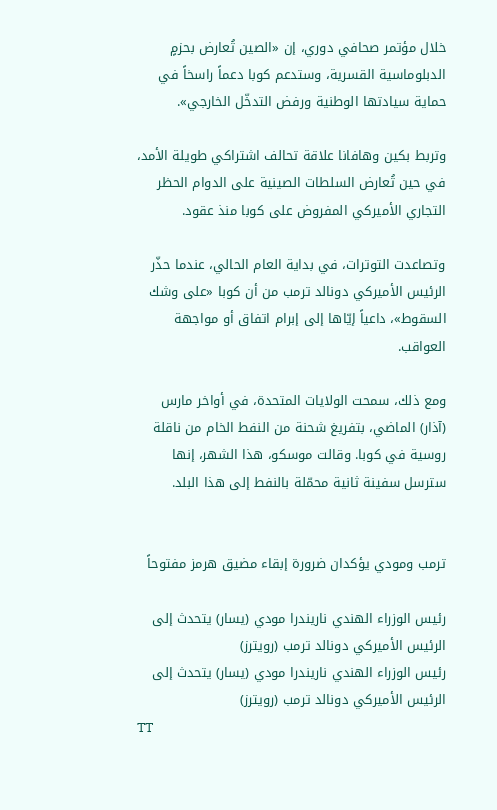خلال مؤتمر صحافي دوري، إن «الصين تُعارض بحزمٍ الدبلوماسية القسرية، وستدعم كوبا دعماً راسخاً في حماية سيادتها الوطنية ورفض التدخّل الخارجي».

وتربط بكين وهافانا علاقة تحالف اشتراكي طويلة الأمد، في حين تُعارض السلطات الصينية على الدوام الحظر التجاري الأميركي المفروض على كوبا منذ عقود.

وتصاعدت التوترات، في بداية العام الحالي، عندما حذّر الرئيس الأميركي دونالد ترمب من أن كوبا «على وشك السقوط»، داعياً إيّاها إلى إبرام اتفاق أو مواجهة العواقب.

ومع ذلك، سمحت الولايات المتحدة، في أواخر مارس (آذار) الماضي، بتفريغ شحنة من النفط الخام من ناقلة روسية في كوبا. وقالت موسكو، هذا الشهر، إنها سترسل سفينة ثانية محمّلة بالنفط إلى هذا البلد.


ترمب ومودي يؤكدان ضرورة إبقاء مضيق هرمز مفتوحاً

رئيس الوزراء الهندي ناريندرا مودي (يسار) يتحدث إلى الرئيس الأميركي دونالد ترمب (رويترز)
رئيس الوزراء الهندي ناريندرا مودي (يسار) يتحدث إلى الرئيس الأميركي دونالد ترمب (رويترز)
TT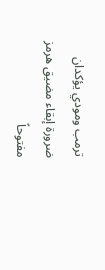ترمب ومودي يؤكدان ضرورة إبقاء مضيق هرمز مفتوحاً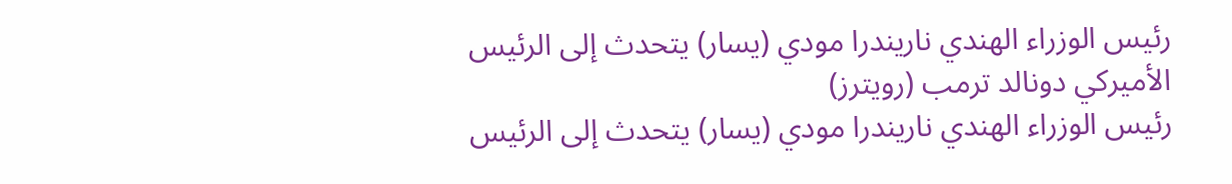رئيس الوزراء الهندي ناريندرا مودي (يسار) يتحدث إلى الرئيس الأميركي دونالد ترمب (رويترز)
رئيس الوزراء الهندي ناريندرا مودي (يسار) يتحدث إلى الرئيس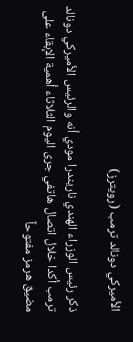الأميركي دونالد ترمب (رويترز)

ذكر رئيس الوزراء الهندي ناريندرا مودي أنه والرئيس الأميركي دونالد ترمب أكدا خلال اتصال هاتفي جرى اليوم الثلاثاء أهمية الإبقاء على مضيق هرمز مفتوحاً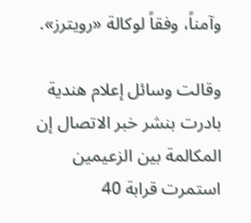وآمناً، وفقاً لوكالة «رويترز».

وقالت وسائل إعلام هندية بادرت بنشر خبر الاتصال ‌إن المكالمة بين ‌الزعيمين استمرت ‌قرابة 40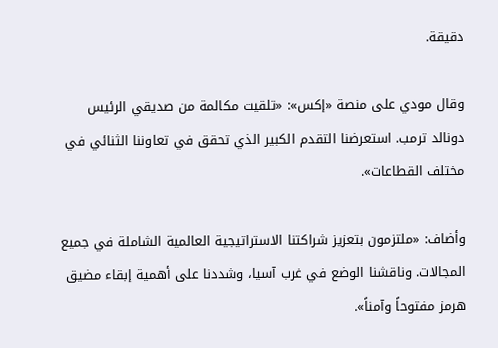دقيقة.

وقال مودي على منصة «إكس»: «تلقيت مكالمة من صديقي الرئيس دونالد ترمب. استعرضنا التقدم الكبير الذي تحقق في تعاوننا الثنائي في مختلف القطاعات».

وأضاف: «ملتزمون بتعزيز شراكتنا الاستراتيجية ‌العالمية ‌الشاملة في جميع المجالات. وناقشنا ‌الوضع في غرب آسيا، ‌وشددنا على أهمية إبقاء مضيق هرمز مفتوحاً وآمناً».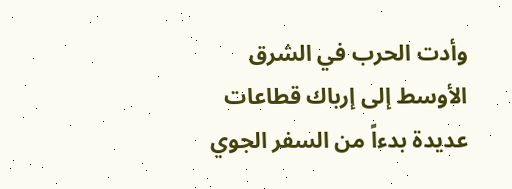وأدت الحرب في الشرق الأوسط إلى إرباك ‌قطاعات عديدة بدءاً من السفر الجوي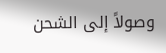وصولاً إلى الشحن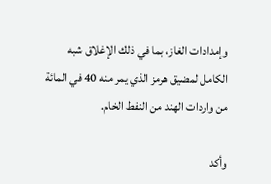وإمدادات الغاز، بما في ذلك الإغلاق شبه الكامل لمضيق هرمز الذي يمر منه 40 في المائة من واردات الهند من النفط الخام.

وأكد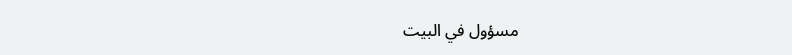مسؤول في البيت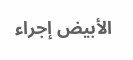الأبيض إجراء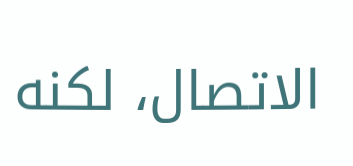الاتصال، لكنه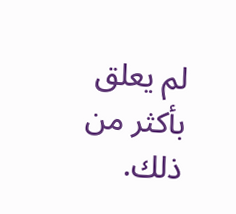لم يعلق بأكثر من ذلك.